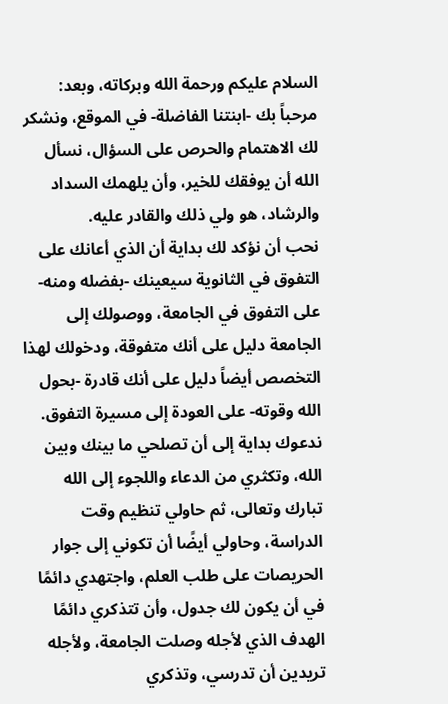السلام عليكم ورحمة الله وبركاته، وبعد:
مرحباً بك -ابنتنا الفاضلة- في الموقع، ونشكر لك الاهتمام والحرص على السؤال، نسأل الله أن يوفقك للخير، وأن يلهمك السداد والرشاد، هو ولي ذلك والقادر عليه.
نحب أن نؤكد لك بداية أن الذي أعانك على التفوق في الثانوية سيعينك -بفضله ومنه- على التفوق في الجامعة، ووصولك إلى الجامعة دليل على أنك متفوقة، ودخولك لهذا التخصص أيضاً دليل على أنك قادرة -بحول الله وقوته- على العودة إلى مسيرة التفوق.
ندعوك بداية إلى أن تصلحي ما بينك وبين الله، وتكثري من الدعاء واللجوء إلى الله تبارك وتعالى، ثم حاولي تنظيم وقت الدراسة، وحاولي أيضًا أن تكوني إلى جوار الحريصات على طلب العلم، واجتهدي دائمًا في أن يكون لك جدول، وأن تتذكري دائمًا الهدف الذي لأجله وصلت الجامعة، ولأجله تريدين أن تدرسي، وتذكري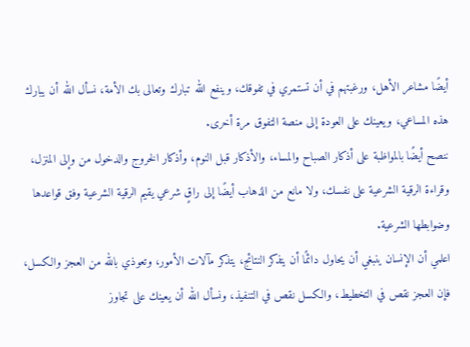أيضًا مشاعر الأهل، ورغبتهم في أن تستمري في تفوقك، وينفع الله تبارك وتعالى بك الأمة، نسأل الله أن يبارك هذه المساعي، ويعينك على العودة إلى منصة التفوق مرة أخرى.
ننصح أيضًا بالمواظبة على أذكار الصباح والمساء، والأذكار قبل النوم، وأذكار الخروج والدخول من وإلى المنزل، وقراءة الرقية الشرعية على نفسك، ولا مانع من الذهاب أيضًا إلى راقٍ شرعي يقيم الرقية الشرعية وفق قواعدها وضوابطها الشرعية.
اعلمي أن الإنسان ينبغي أن يحاول دائمًا أن يتذكر النتائج، يتذكر مآلات الأمور، وتعوذي بالله من العجز والكسل، فإن العجز نقص في التخطيط، والكسل نقص في التنفيذ، ونسأل الله أن يعينك على تجاوز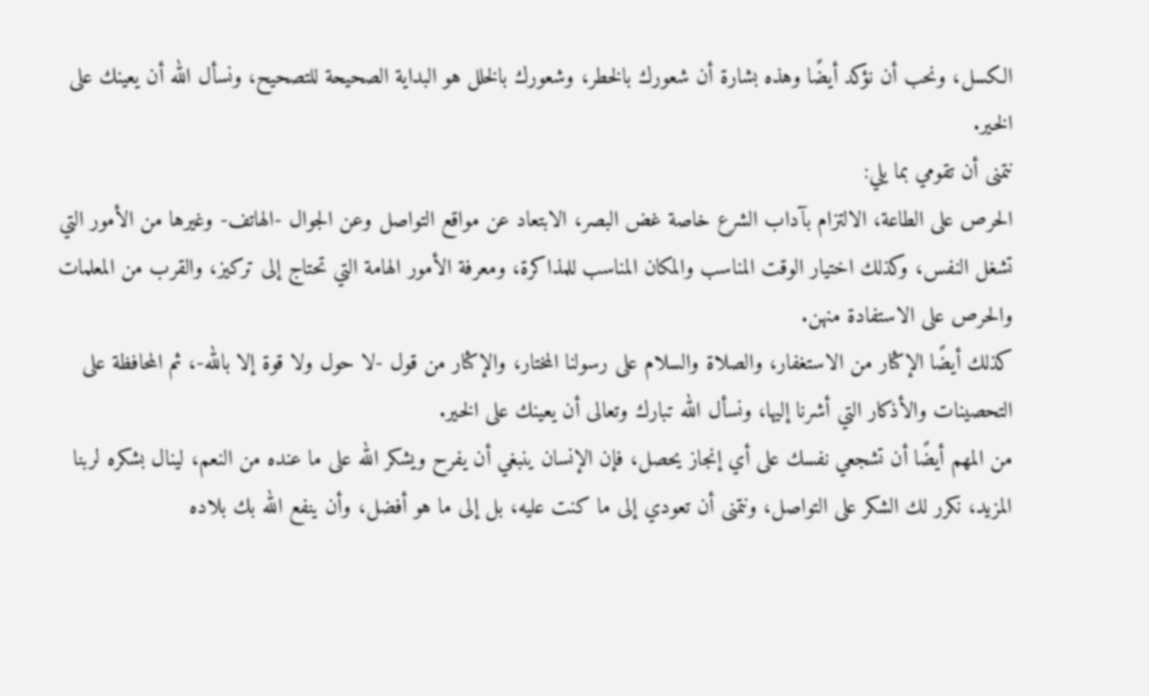الكسل، ونحب أن نؤكد أيضًا وهذه بشارة أن شعورك بالخطر، وشعورك بالخلل هو البداية الصحيحة للتصحيح، ونسأل الله أن يعينك على الخير.
نتمنى أن تقومي بما يلي:
الحرص على الطاعة، الالتزام بآداب الشرع خاصة غض البصر، الابتعاد عن مواقع التواصل وعن الجوال -الهاتف- وغيرها من الأمور التي تشغل النفس، وكذلك اختيار الوقت المناسب والمكان المناسب للمذاكرة، ومعرفة الأمور الهامة التي تحتاج إلى تركيز، والقرب من المعلمات والحرص على الاستفادة منهن.
كذلك أيضًا الإكثار من الاستغفار، والصلاة والسلام على رسولنا المختار، والإكثار من قول -لا حول ولا قوة إلا بالله-، ثم المحافظة على التحصينات والأذكار التي أشرنا إليها، ونسأل الله تبارك وتعالى أن يعينك على الخير.
من المهم أيضًا أن تشجعي نفسك على أي إنجاز يحصل، فإن الإنسان ينبغي أن يفرح ويشكر الله على ما عنده من النعم، لينال بشكره لربنا المزيد، نكرر لك الشكر على التواصل، ونتمنى أن تعودي إلى ما كنت عليه، بل إلى ما هو أفضل، وأن ينفع الله بك بلاده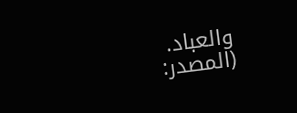والعباد.
(المصدر: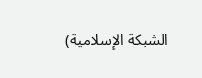الشبكة الإسلامية)